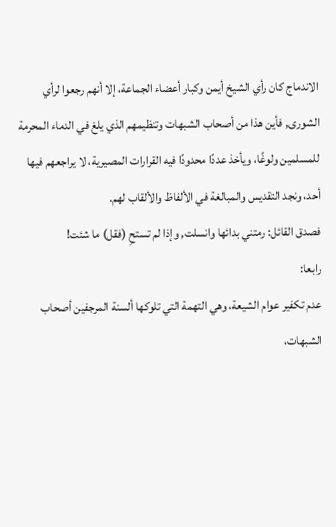الاندماج كان رأي الشيخ أيمن وكبار أعضاء الجماعة، إلا أنهم رجعوا لرأي الشورى, فأين هذا من أصحاب الشبهات وتنظيمهم الذي يلغ في الدماء المحرمة للمسلمين ولوغًا، ويأخذ عددًا محدودًا فيه القرارات المصيرية، لا يراجعهم فيها أحد، ونجد التقديس والمبالغة في الألفاظ والألقاب لهم.
فصدق القائل: رمتني بدائها وانسلت, وإذا لم تستحِ (فقل) ما شئت!
رابعا:
عدم تكفير عوام الشيعة، وهي التهمة التي تلوكها ألسنة المرجفين أصحاب الشبهات،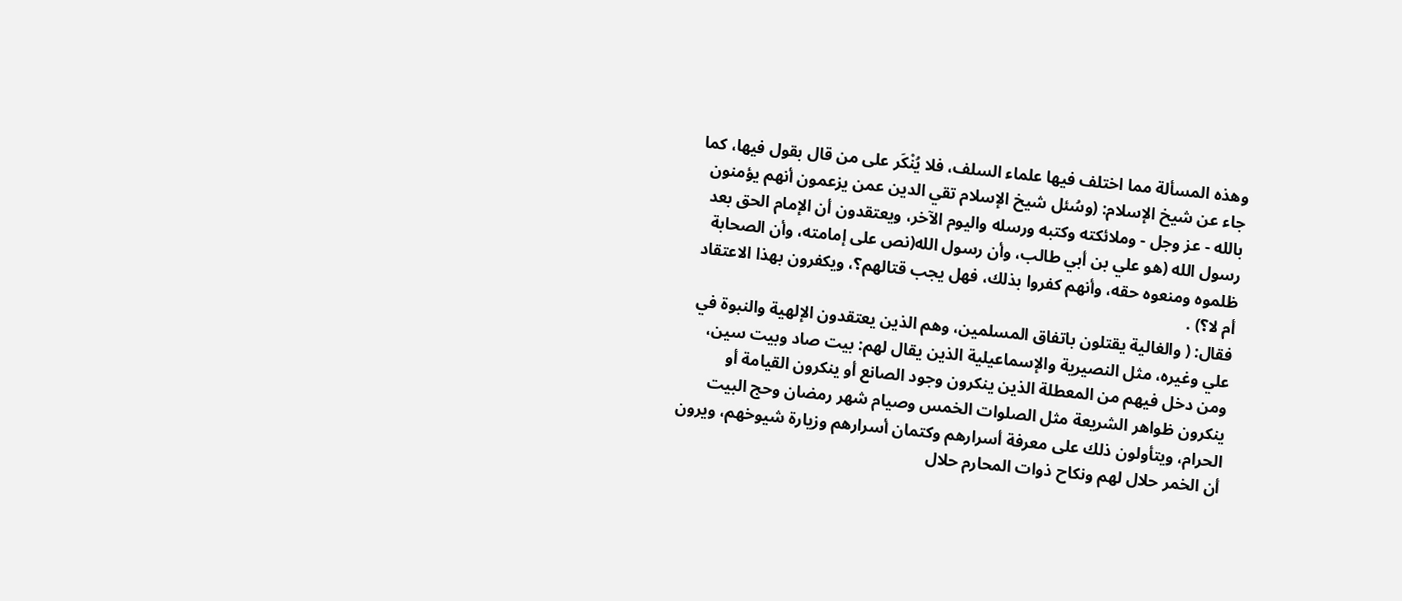وهذه المسألة مما اختلف فيها علماء السلف، فلا يُنْكَر على من قال بقول فيها، كما جاء عن شيخ الإسلام: (وسُئل شيخ الإسلام تقي الدين عمن يزعمون أنهم يؤمنون بالله - عز وجل - وملائكته وكتبه ورسله واليوم الآخر، ويعتقدون أن الإمام الحق بعد رسول الله (هو علي بن أبي طالب، وأن رسول الله(نص على إمامته، وأن الصحابة ظلموه ومنعوه حقه، وأنهم كفروا بذلك، فهل يجب قتالهم؟، ويكفرون بهذا الاعتقاد أم لا؟) .
فقال: ( والغالية يقتلون باتفاق المسلمين، وهم الذين يعتقدون الإلهية والنبوة في علي وغيره، مثل النصيرية والإسماعيلية الذين يقال لهم: بيت صاد وبيت سين، ومن دخل فيهم من المعطلة الذين ينكرون وجود الصانع أو ينكرون القيامة أو ينكرون ظواهر الشريعة مثل الصلوات الخمس وصيام شهر رمضان وحج البيت الحرام، ويتأولون ذلك على معرفة أسرارهم وكتمان أسرارهم وزيارة شيوخهم، ويرون أن الخمر حلال لهم ونكاح ذوات المحارم حلال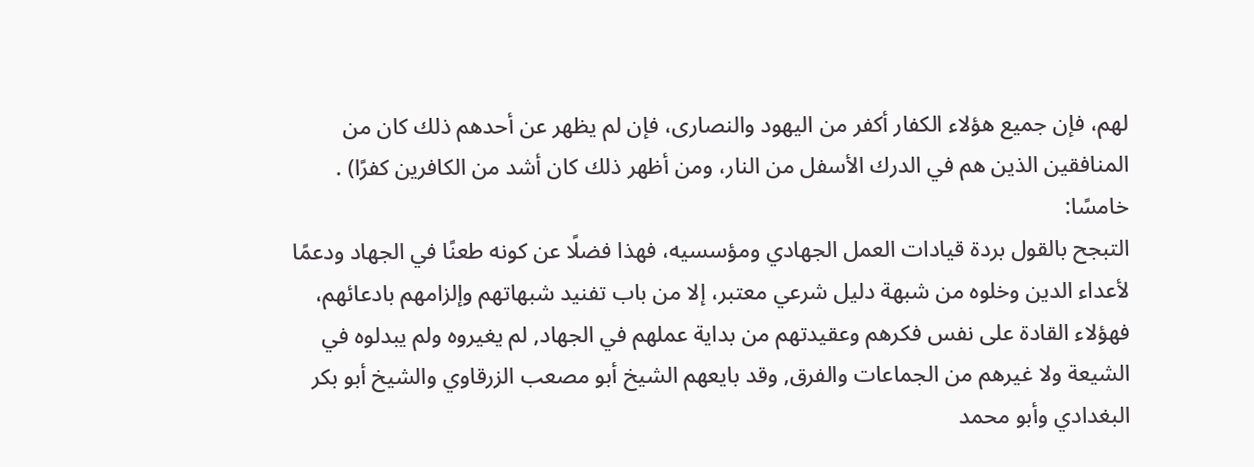لهم، فإن جميع هؤلاء الكفار أكفر من اليهود والنصارى، فإن لم يظهر عن أحدهم ذلك كان من المنافقين الذين هم في الدرك الأسفل من النار، ومن أظهر ذلك كان أشد من الكافرين كفرًا) .
خامسًا:
التبجح بالقول بردة قيادات العمل الجهادي ومؤسسيه، فهذا فضلًا عن كونه طعنًا في الجهاد ودعمًا لأعداء الدين وخلوه من شبهة دليل شرعي معتبر، إلا من باب تفنيد شبهاتهم وإلزامهم بادعائهم، فهؤلاء القادة على نفس فكرهم وعقيدتهم من بداية عملهم في الجهاد, لم يغيروه ولم يبدلوه في الشيعة ولا غيرهم من الجماعات والفرق, وقد بايعهم الشيخ أبو مصعب الزرقاوي والشيخ أبو بكر البغدادي وأبو محمد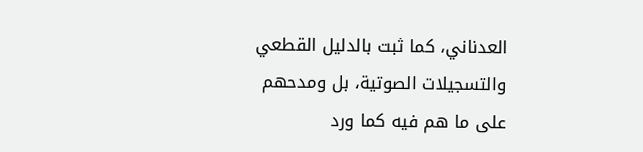العدناني، كما ثبت بالدليل القطعي والتسجيلات الصوتية، بل ومدحهم على ما هم فيه كما ورد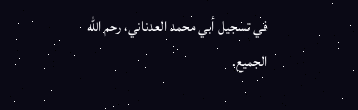في تسجيل أبي محمد العدناني، رحم الله الجميع.